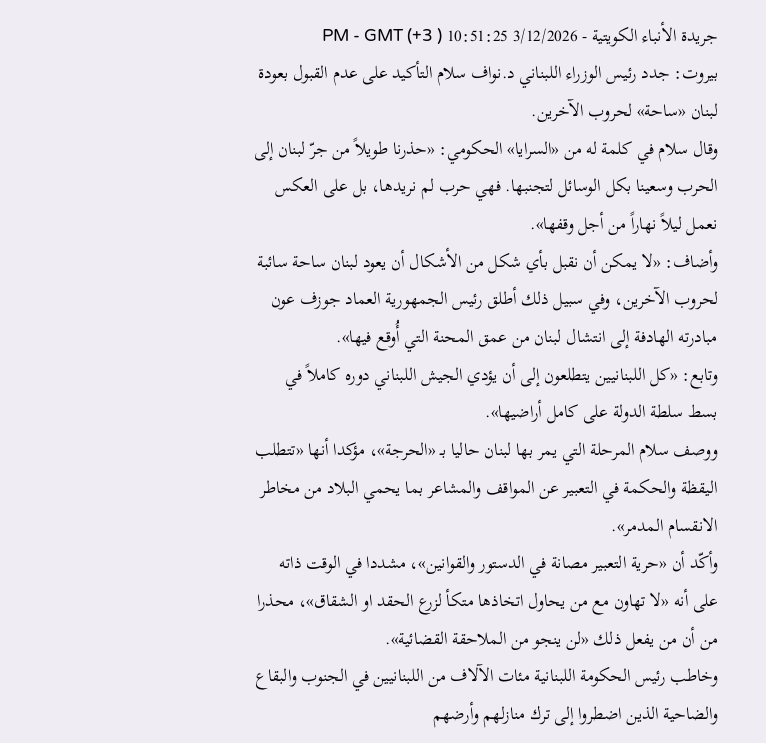جريدة الأنباء الكويتية - 3/12/2026 10:51:25 PM - GMT (+3 )
بيروت: جدد رئيس الوزراء اللبناني د.نواف سلام التأكيد على عدم القبول بعودة لبنان «ساحة» لحروب الآخرين.
وقال سلام في كلمة له من «السرايا» الحكومي: «حذرنا طويلاً من جرّ لبنان إلى الحرب وسعينا بكل الوسائل لتجنبها. فهي حرب لم نريدها، بل على العكس نعمل ليلاً نهاراً من أجل وقفها».
وأضاف: «لا يمكن أن نقبل بأي شكل من الأشكال أن يعود لبنان ساحة سائبة لحروب الآخرين، وفي سبيل ذلك أطلق رئيس الجمهورية العماد جوزف عون مبادرته الهادفة إلى انتشال لبنان من عمق المحنة التي أُوقع فيها».
وتابع: «كل اللبنانيين يتطلعون إلى أن يؤدي الجيش اللبناني دوره كاملاً في بسط سلطة الدولة على كامل أراضيها».
ووصف سلام المرحلة التي يمر بها لبنان حاليا بـ «الحرجة»، مؤكدا أنها «تتطلب اليقظة والحكمة في التعبير عن المواقف والمشاعر بما يحمي البلاد من مخاطر الانقسام المدمر».
وأكّد أن «حرية التعبير مصانة في الدستور والقوانين»، مشددا في الوقت ذاته على أنه «لا تهاون مع من يحاول اتخاذها متكأ لزرع الحقد او الشقاق»، محذرا من أن من يفعل ذلك «لن ينجو من الملاحقة القضائية».
وخاطب رئيس الحكومة اللبنانية مئات الآلاف من اللبنانيين في الجنوب والبقاع والضاحية الذين اضطروا إلى ترك منازلهم وأرضهم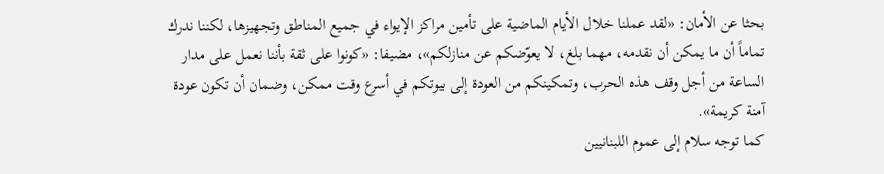بحثا عن الأمان: «لقد عملنا خلال الأيام الماضية على تأمين مراكز الإيواء في جميع المناطق وتجهيزها، لكننا ندرك تماماً أن ما يمكن أن نقدمه، مهما بلغ، لا يعوّضكم عن منازلكم»، مضيفا: «كونوا على ثقة بأننا نعمل على مدار الساعة من أجل وقف هذه الحرب، وتمكينكم من العودة إلى بيوتكم في أسرع وقت ممكن، وضمان أن تكون عودة آمنة كريمة».
كما توجه سلام إلى عموم اللبنانيين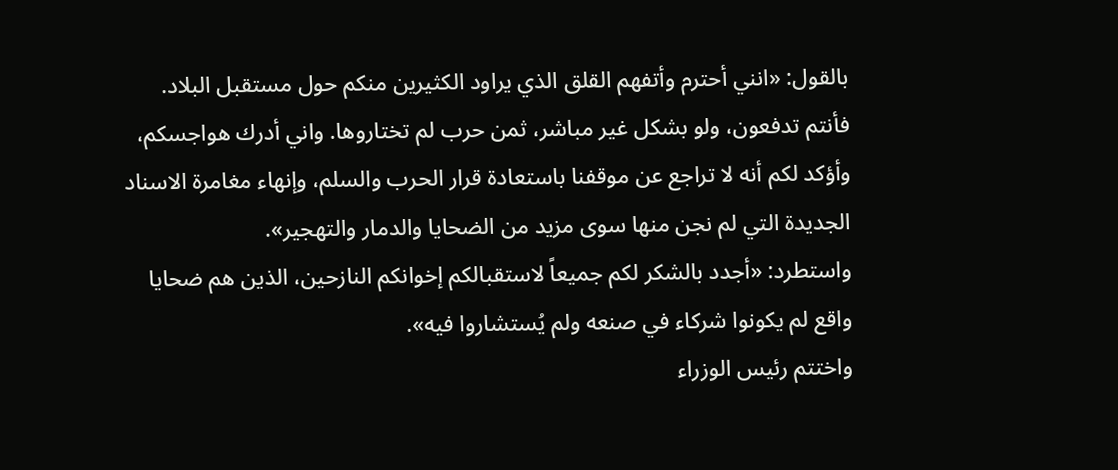بالقول: «انني أحترم وأتفهم القلق الذي يراود الكثيرين منكم حول مستقبل البلاد. فأنتم تدفعون، ولو بشكل غير مباشر، ثمن حرب لم تختاروها. واني أدرك هواجسكم، وأؤكد لكم أنه لا تراجع عن موقفنا باستعادة قرار الحرب والسلم، وإنهاء مغامرة الاسناد الجديدة التي لم نجن منها سوى مزيد من الضحايا والدمار والتهجير».
واستطرد: «أجدد بالشكر لكم جميعاً لاستقبالكم إخوانكم النازحين، الذين هم ضحايا واقع لم يكونوا شركاء في صنعه ولم يُستشاروا فيه».
واختتم رئيس الوزراء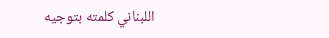اللبناني كلمته بتوجيه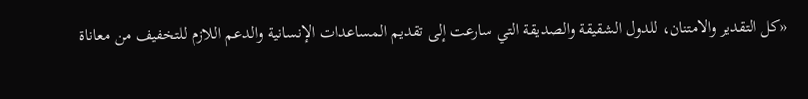«كل التقدير والامتنان، للدول الشقيقة والصديقة التي سارعت إلى تقديم المساعدات الإنسانية والدعم اللازم للتخفيف من معاناة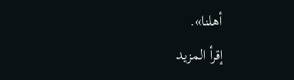أهلنا».
إقرأ المزيد